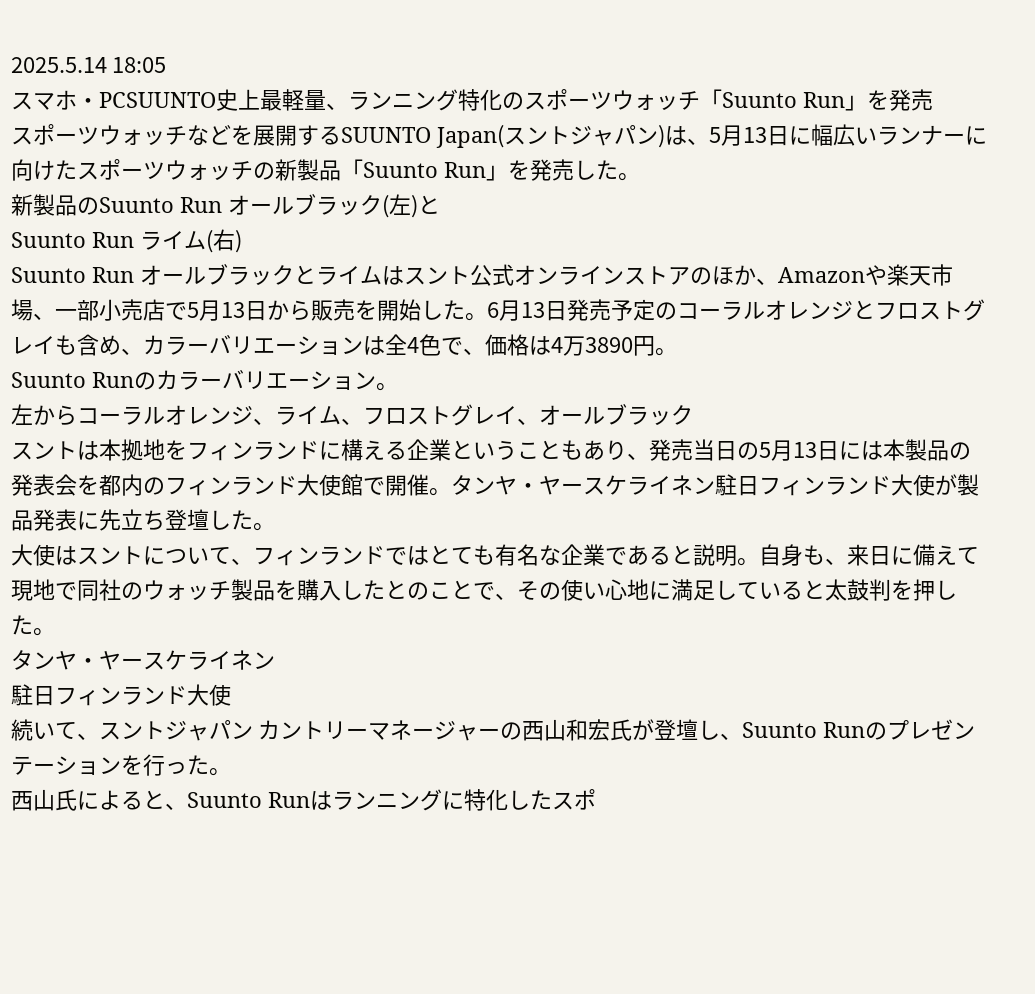2025.5.14 18:05
スマホ・PCSUUNTO史上最軽量、ランニング特化のスポーツウォッチ「Suunto Run」を発売
スポーツウォッチなどを展開するSUUNTO Japan(スントジャパン)は、5月13日に幅広いランナーに向けたスポーツウォッチの新製品「Suunto Run」を発売した。
新製品のSuunto Run オールブラック(左)と
Suunto Run ライム(右)
Suunto Run オールブラックとライムはスント公式オンラインストアのほか、Amazonや楽天市場、一部小売店で5月13日から販売を開始した。6月13日発売予定のコーラルオレンジとフロストグレイも含め、カラーバリエーションは全4色で、価格は4万3890円。
Suunto Runのカラーバリエーション。
左からコーラルオレンジ、ライム、フロストグレイ、オールブラック
スントは本拠地をフィンランドに構える企業ということもあり、発売当日の5月13日には本製品の発表会を都内のフィンランド大使館で開催。タンヤ・ヤースケライネン駐日フィンランド大使が製品発表に先立ち登壇した。
大使はスントについて、フィンランドではとても有名な企業であると説明。自身も、来日に備えて現地で同社のウォッチ製品を購入したとのことで、その使い心地に満足していると太鼓判を押した。
タンヤ・ヤースケライネン
駐日フィンランド大使
続いて、スントジャパン カントリーマネージャーの西山和宏氏が登壇し、Suunto Runのプレゼンテーションを行った。
西山氏によると、Suunto Runはランニングに特化したスポ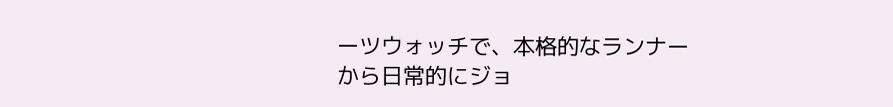ーツウォッチで、本格的なランナーから日常的にジョ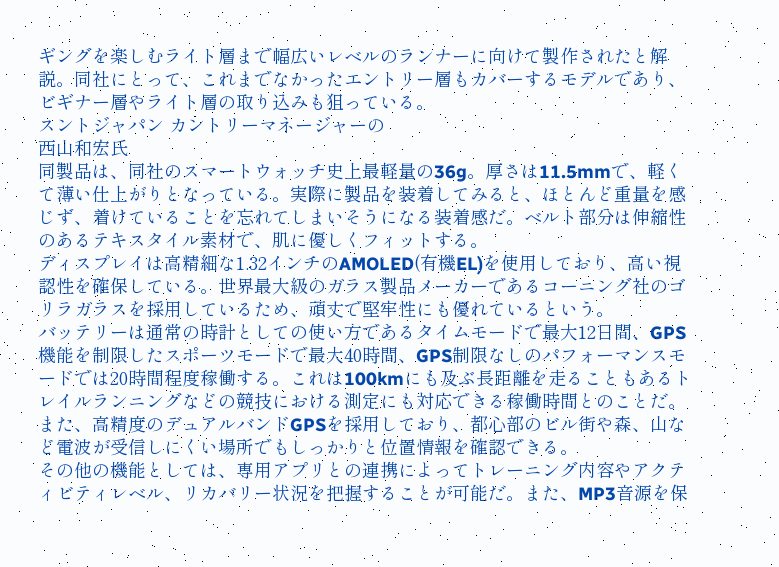ギングを楽しむライト層まで幅広いレベルのランナーに向けて製作されたと解説。同社にとって、これまでなかったエントリー層もカバーするモデルであり、ビギナー層やライト層の取り込みも狙っている。
スントジャパン カントリーマネージャーの
西山和宏氏
同製品は、同社のスマートウォッチ史上最軽量の36g。厚さは11.5mmで、軽くて薄い仕上がりとなっている。実際に製品を装着してみると、ほとんど重量を感じず、着けていることを忘れてしまいそうになる装着感だ。ベルト部分は伸縮性のあるテキスタイル素材で、肌に優しくフィットする。
ディスプレイは高精細な1.32インチのAMOLED(有機EL)を使用しており、高い視認性を確保している。世界最大級のガラス製品メーカーであるコーニング社のゴリラガラスを採用しているため、頑丈で堅牢性にも優れているという。
バッテリーは通常の時計としての使い方であるタイムモードで最大12日間、GPS機能を制限したスポーツモードで最大40時間、GPS制限なしのパフォーマンスモードでは20時間程度稼働する。これは100kmにも及ぶ長距離を走ることもあるトレイルランニングなどの競技における測定にも対応できる稼働時間とのことだ。
また、高精度のデュアルバンドGPSを採用しており、都心部のビル街や森、山など電波が受信しにくい場所でもしっかりと位置情報を確認できる。
その他の機能としては、専用アプリとの連携によってトレーニング内容やアクティビティレベル、リカバリー状況を把握することが可能だ。また、MP3音源を保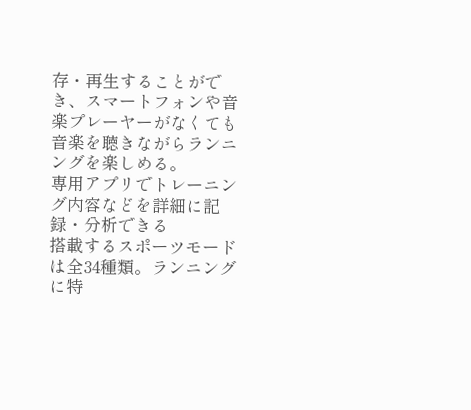存・再生することができ、スマートフォンや音楽プレーヤーがなくても音楽を聴きながらランニングを楽しめる。
専用アプリでトレーニング内容などを詳細に記録・分析できる
搭載するスポーツモードは全34種類。ランニングに特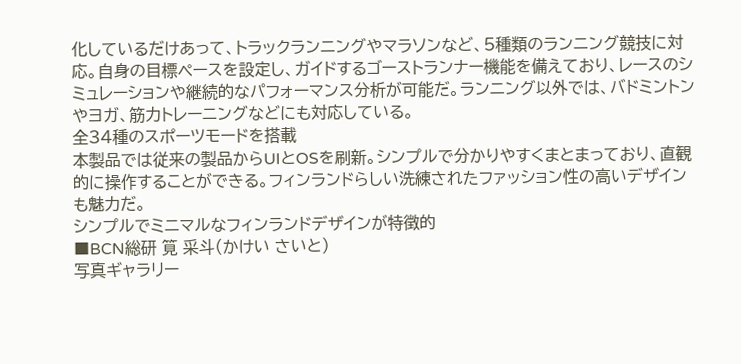化しているだけあって、トラックランニングやマラソンなど、5種類のランニング競技に対応。自身の目標ペースを設定し、ガイドするゴーストランナー機能を備えており、レースのシミュレーションや継続的なパフォーマンス分析が可能だ。ランニング以外では、バドミントンやヨガ、筋力トレーニングなどにも対応している。
全34種のスポーツモードを搭載
本製品では従来の製品からUIとOSを刷新。シンプルで分かりやすくまとまっており、直観的に操作することができる。フィンランドらしい洗練されたファッション性の高いデザインも魅力だ。
シンプルでミニマルなフィンランドデザインが特徴的
■BCN総研 筧 采斗(かけい さいと)
写真ギャラリー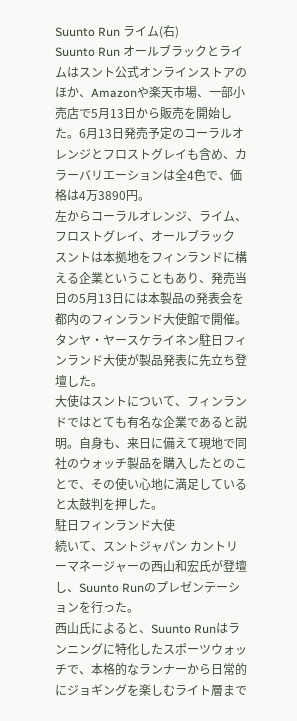Suunto Run ライム(右)
Suunto Run オールブラックとライムはスント公式オンラインストアのほか、Amazonや楽天市場、一部小売店で5月13日から販売を開始した。6月13日発売予定のコーラルオレンジとフロストグレイも含め、カラーバリエーションは全4色で、価格は4万3890円。
左からコーラルオレンジ、ライム、フロストグレイ、オールブラック
スントは本拠地をフィンランドに構える企業ということもあり、発売当日の5月13日には本製品の発表会を都内のフィンランド大使館で開催。タンヤ・ヤースケライネン駐日フィンランド大使が製品発表に先立ち登壇した。
大使はスントについて、フィンランドではとても有名な企業であると説明。自身も、来日に備えて現地で同社のウォッチ製品を購入したとのことで、その使い心地に満足していると太鼓判を押した。
駐日フィンランド大使
続いて、スントジャパン カントリーマネージャーの西山和宏氏が登壇し、Suunto Runのプレゼンテーションを行った。
西山氏によると、Suunto Runはランニングに特化したスポーツウォッチで、本格的なランナーから日常的にジョギングを楽しむライト層まで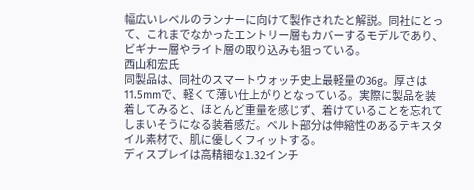幅広いレベルのランナーに向けて製作されたと解説。同社にとって、これまでなかったエントリー層もカバーするモデルであり、ビギナー層やライト層の取り込みも狙っている。
西山和宏氏
同製品は、同社のスマートウォッチ史上最軽量の36g。厚さは11.5mmで、軽くて薄い仕上がりとなっている。実際に製品を装着してみると、ほとんど重量を感じず、着けていることを忘れてしまいそうになる装着感だ。ベルト部分は伸縮性のあるテキスタイル素材で、肌に優しくフィットする。
ディスプレイは高精細な1.32インチ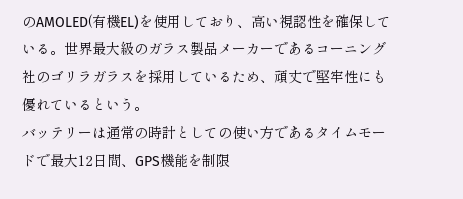のAMOLED(有機EL)を使用しており、高い視認性を確保している。世界最大級のガラス製品メーカーであるコーニング社のゴリラガラスを採用しているため、頑丈で堅牢性にも優れているという。
バッテリーは通常の時計としての使い方であるタイムモードで最大12日間、GPS機能を制限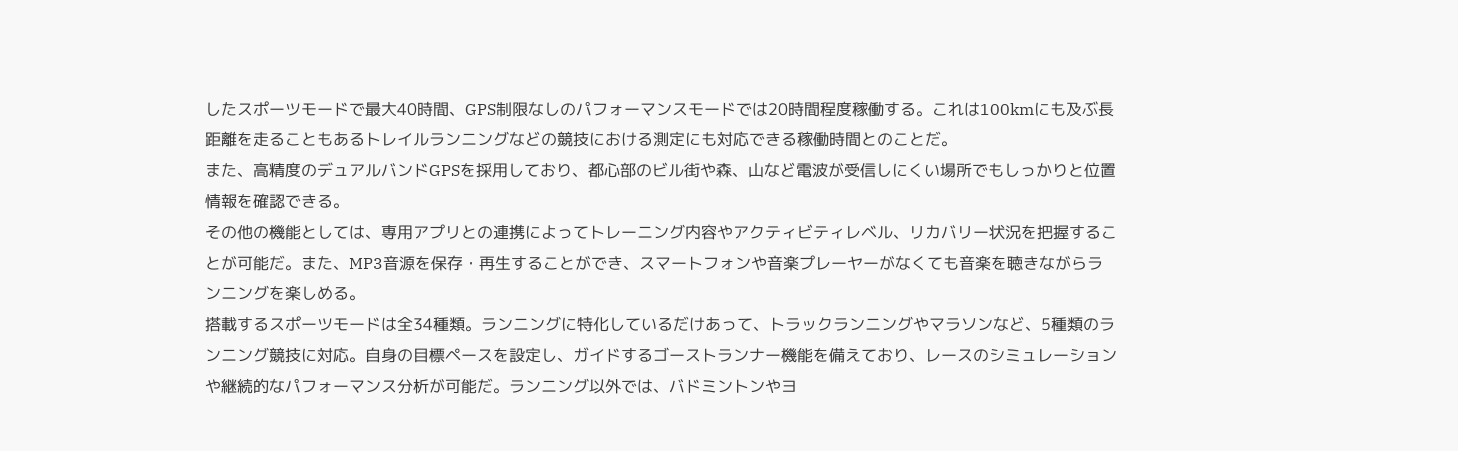したスポーツモードで最大40時間、GPS制限なしのパフォーマンスモードでは20時間程度稼働する。これは100kmにも及ぶ長距離を走ることもあるトレイルランニングなどの競技における測定にも対応できる稼働時間とのことだ。
また、高精度のデュアルバンドGPSを採用しており、都心部のビル街や森、山など電波が受信しにくい場所でもしっかりと位置情報を確認できる。
その他の機能としては、専用アプリとの連携によってトレーニング内容やアクティビティレベル、リカバリー状況を把握することが可能だ。また、MP3音源を保存・再生することができ、スマートフォンや音楽プレーヤーがなくても音楽を聴きながらランニングを楽しめる。
搭載するスポーツモードは全34種類。ランニングに特化しているだけあって、トラックランニングやマラソンなど、5種類のランニング競技に対応。自身の目標ペースを設定し、ガイドするゴーストランナー機能を備えており、レースのシミュレーションや継続的なパフォーマンス分析が可能だ。ランニング以外では、バドミントンやヨ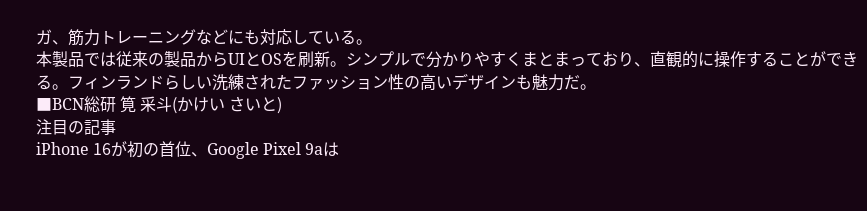ガ、筋力トレーニングなどにも対応している。
本製品では従来の製品からUIとOSを刷新。シンプルで分かりやすくまとまっており、直観的に操作することができる。フィンランドらしい洗練されたファッション性の高いデザインも魅力だ。
■BCN総研 筧 采斗(かけい さいと)
注目の記事
iPhone 16が初の首位、Google Pixel 9aは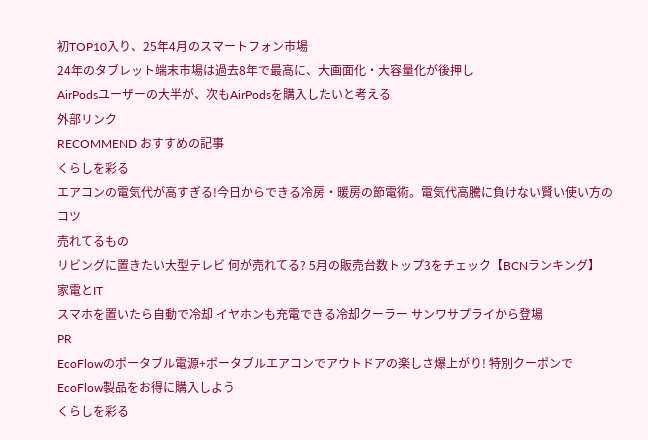初TOP10入り、25年4月のスマートフォン市場
24年のタブレット端末市場は過去8年で最高に、大画面化・大容量化が後押し
AirPodsユーザーの大半が、次もAirPodsを購入したいと考える
外部リンク
RECOMMEND おすすめの記事
くらしを彩る
エアコンの電気代が高すぎる!今日からできる冷房・暖房の節電術。電気代高騰に負けない賢い使い方のコツ
売れてるもの
リビングに置きたい大型テレビ 何が売れてる? 5月の販売台数トップ3をチェック【BCNランキング】
家電とIT
スマホを置いたら自動で冷却 イヤホンも充電できる冷却クーラー サンワサプライから登場
PR
EcoFlowのポータブル電源+ポータブルエアコンでアウトドアの楽しさ爆上がり! 特別クーポンでEcoFlow製品をお得に購入しよう
くらしを彩る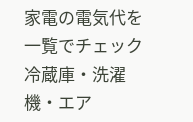家電の電気代を一覧でチェック 冷蔵庫・洗濯機・エア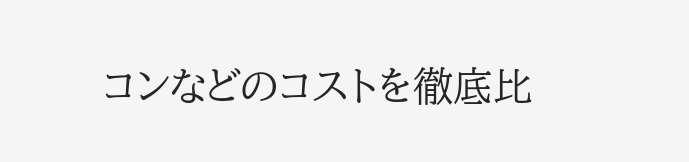コンなどのコストを徹底比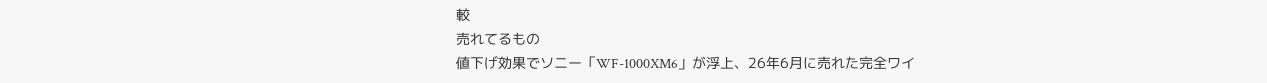較
売れてるもの
値下げ効果でソニー「WF-1000XM6」が浮上、26年6月に売れた完全ワイ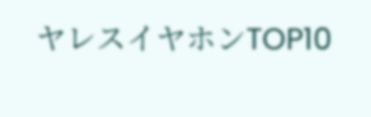ヤレスイヤホンTOP10